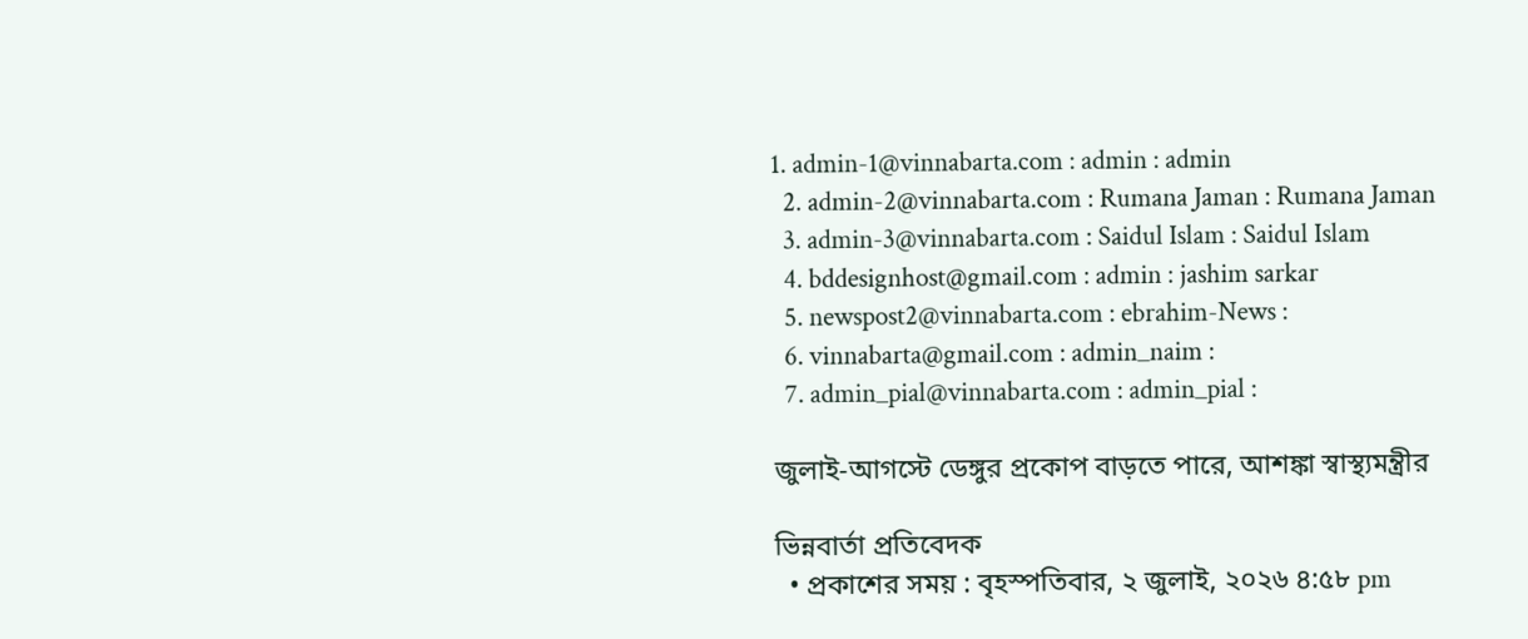1. admin-1@vinnabarta.com : admin : admin
  2. admin-2@vinnabarta.com : Rumana Jaman : Rumana Jaman
  3. admin-3@vinnabarta.com : Saidul Islam : Saidul Islam
  4. bddesignhost@gmail.com : admin : jashim sarkar
  5. newspost2@vinnabarta.com : ebrahim-News :
  6. vinnabarta@gmail.com : admin_naim :
  7. admin_pial@vinnabarta.com : admin_pial :

জুলাই-আগস্টে ডেঙ্গুর প্রকোপ বাড়তে পারে, আশঙ্কা স্বাস্থ্যমন্ত্রীর

ভিন্নবার্তা প্রতিবেদক
  • প্রকাশের সময় : বৃহস্পতিবার, ২ জুলাই, ২০২৬ ৪:৫৮ pm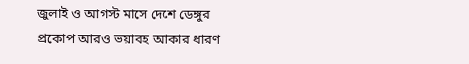জুলাই ও আগস্ট মাসে দেশে ডেঙ্গুর প্রকোপ আরও ভয়াবহ আকার ধারণ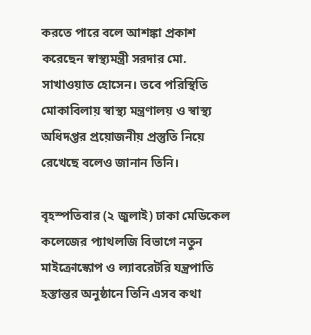করতে পারে বলে আশঙ্কা প্রকাশ করেছেন স্বাস্থ্যমন্ত্রী সরদার মো. সাখাওয়াত হোসেন। তবে পরিস্থিতি মোকাবিলায় স্বাস্থ্য মন্ত্রণালয় ও স্বাস্থ্য অধিদপ্তর প্রয়োজনীয় প্রস্তুতি নিয়ে রেখেছে বলেও জানান তিনি।

বৃহস্পতিবার (২ জুলাই) ঢাকা মেডিকেল কলেজের প্যাথলজি বিভাগে নতুন মাইক্রোস্কোপ ও ল্যাবরেটরি যন্ত্রপাতি হস্তান্তর অনুষ্ঠানে তিনি এসব কথা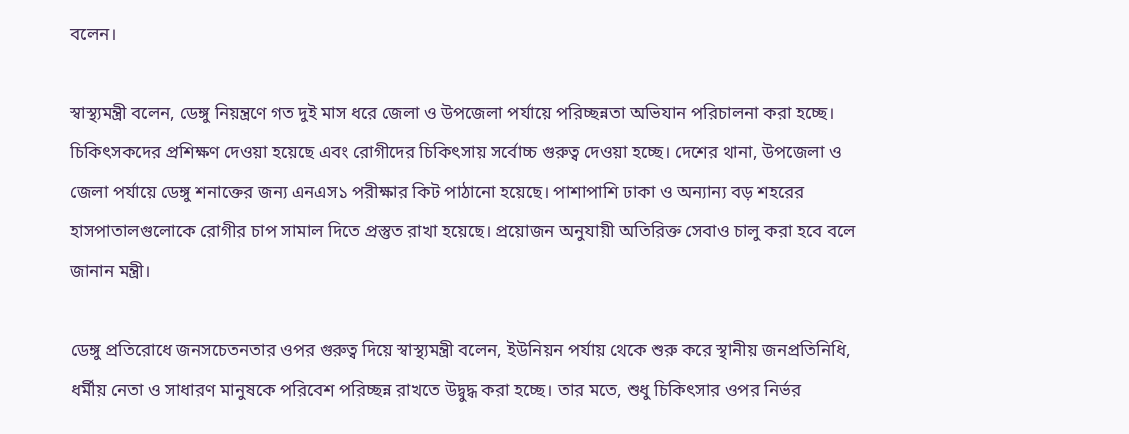বলেন।

স্বাস্থ্যমন্ত্রী বলেন, ডেঙ্গু নিয়ন্ত্রণে গত দুই মাস ধরে জেলা ও উপজেলা পর্যায়ে পরিচ্ছন্নতা অভিযান পরিচালনা করা হচ্ছে। চিকিৎসকদের প্রশিক্ষণ দেওয়া হয়েছে এবং রোগীদের চিকিৎসায় সর্বোচ্চ গুরুত্ব দেওয়া হচ্ছে। দেশের থানা, উপজেলা ও জেলা পর্যায়ে ডেঙ্গু শনাক্তের জন্য এনএস১ পরীক্ষার কিট পাঠানো হয়েছে। পাশাপাশি ঢাকা ও অন্যান্য বড় শহরের হাসপাতালগুলোকে রোগীর চাপ সামাল দিতে প্রস্তুত রাখা হয়েছে। প্রয়োজন অনুযায়ী অতিরিক্ত সেবাও চালু করা হবে বলে জানান মন্ত্রী।

ডেঙ্গু প্রতিরোধে জনসচেতনতার ওপর গুরুত্ব দিয়ে স্বাস্থ্যমন্ত্রী বলেন, ইউনিয়ন পর্যায় থেকে শুরু করে স্থানীয় জনপ্রতিনিধি, ধর্মীয় নেতা ও সাধারণ মানুষকে পরিবেশ পরিচ্ছন্ন রাখতে উদ্বুদ্ধ করা হচ্ছে। তার মতে, শুধু চিকিৎসার ওপর নির্ভর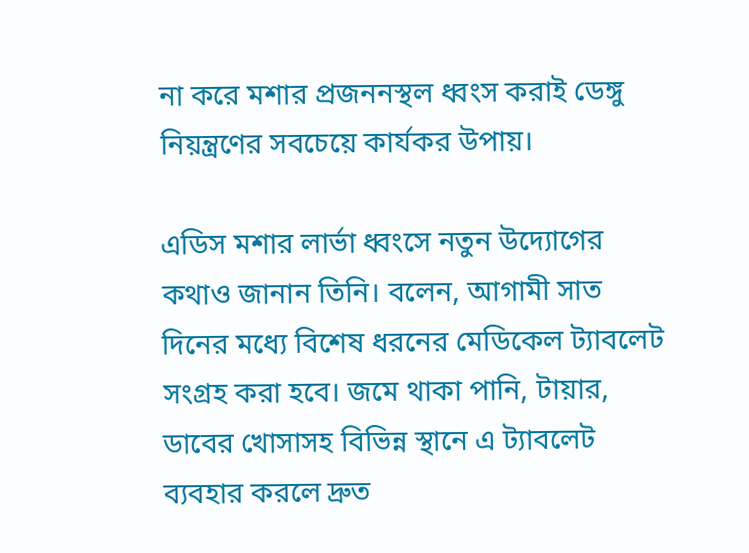না করে মশার প্রজননস্থল ধ্বংস করাই ডেঙ্গু নিয়ন্ত্রণের সবচেয়ে কার্যকর উপায়।

এডিস মশার লার্ভা ধ্বংসে নতুন উদ্যোগের কথাও জানান তিনি। বলেন, আগামী সাত দিনের মধ্যে বিশেষ ধরনের মেডিকেল ট্যাবলেট সংগ্রহ করা হবে। জমে থাকা পানি, টায়ার, ডাবের খোসাসহ বিভিন্ন স্থানে এ ট্যাবলেট ব্যবহার করলে দ্রুত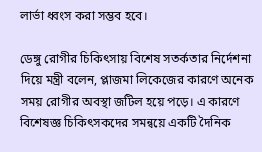লার্ভা ধ্বংস করা সম্ভব হবে।

ডেঙ্গু রোগীর চিকিৎসায় বিশেষ সতর্কতার নির্দেশনা দিয়ে মন্ত্রী বলেন, প্লাজমা লিকেজের কারণে অনেক সময় রোগীর অবস্থা জটিল হয়ে পড়ে। এ কারণে বিশেষজ্ঞ চিকিৎসকদের সমন্বয়ে একটি দৈনিক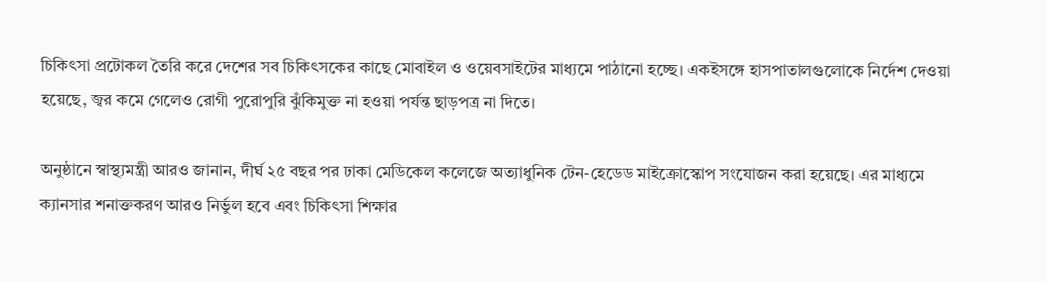চিকিৎসা প্রটোকল তৈরি করে দেশের সব চিকিৎসকের কাছে মোবাইল ও ওয়েবসাইটের মাধ্যমে পাঠানো হচ্ছে। একইসঙ্গে হাসপাতালগুলোকে নির্দেশ দেওয়া হয়েছে, জ্বর কমে গেলেও রোগী পুরোপুরি ঝুঁকিমুক্ত না হওয়া পর্যন্ত ছাড়পত্র না দিতে।

অনুষ্ঠানে স্বাস্থ্যমন্ত্রী আরও জানান, দীর্ঘ ২৫ বছর পর ঢাকা মেডিকেল কলেজে অত্যাধুনিক টেন-হেডেড মাইক্রোস্কোপ সংযোজন করা হয়েছে। এর মাধ্যমে ক্যানসার শনাক্তকরণ আরও নির্ভুল হবে এবং চিকিৎসা শিক্ষার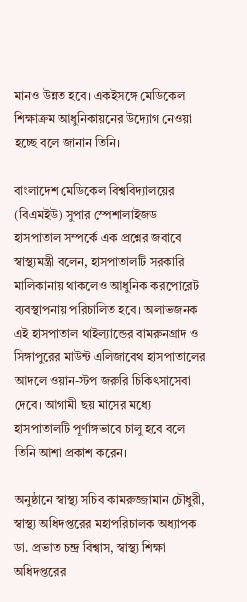মানও উন্নত হবে। একইসঙ্গে মেডিকেল শিক্ষাক্রম আধুনিকায়নের উদ্যোগ নেওয়া হচ্ছে বলে জানান তিনি।

বাংলাদেশ মেডিকেল বিশ্ববিদ্যালয়ের (বিএমইউ) সুপার স্পেশালাইজড হাসপাতাল সম্পর্কে এক প্রশ্নের জবাবে স্বাস্থ্যমন্ত্রী বলেন, হাসপাতালটি সরকারি মালিকানায় থাকলেও আধুনিক করপোরেট ব্যবস্থাপনায় পরিচালিত হবে। অলাভজনক এই হাসপাতাল থাইল্যান্ডের বামরুনগ্রাদ ও সিঙ্গাপুরের মাউন্ট এলিজাবেথ হাসপাতালের আদলে ওয়ান-স্টপ জরুরি চিকিৎসাসেবা দেবে। আগামী ছয় মাসের মধ্যে হাসপাতালটি পূর্ণাঙ্গভাবে চালু হবে বলে তিনি আশা প্রকাশ করেন।

অনুষ্ঠানে স্বাস্থ্য সচিব কামরুজ্জামান চৌধুরী, স্বাস্থ্য অধিদপ্তরের মহাপরিচালক অধ্যাপক ডা. প্রভাত চন্দ্র বিশ্বাস, স্বাস্থ্য শিক্ষা অধিদপ্তরের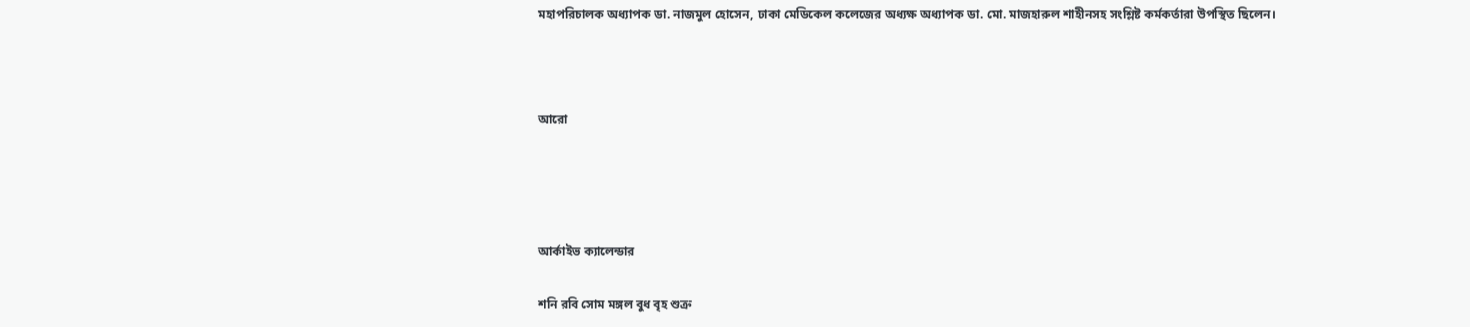মহাপরিচালক অধ্যাপক ডা. নাজমুল হোসেন, ঢাকা মেডিকেল কলেজের অধ্যক্ষ অধ্যাপক ডা. মো. মাজহারুল শাহীনসহ সংশ্লিষ্ট কর্মকর্তারা উপস্থিত ছিলেন।



আরো




আর্কাইভ ক্যালেন্ডার

শনি রবি সোম মঙ্গল বুধ বৃহ শুক্র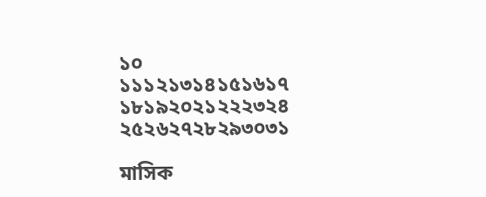১০
১১১২১৩১৪১৫১৬১৭
১৮১৯২০২১২২২৩২৪
২৫২৬২৭২৮২৯৩০৩১

মাসিক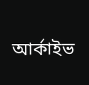আর্কাইভ